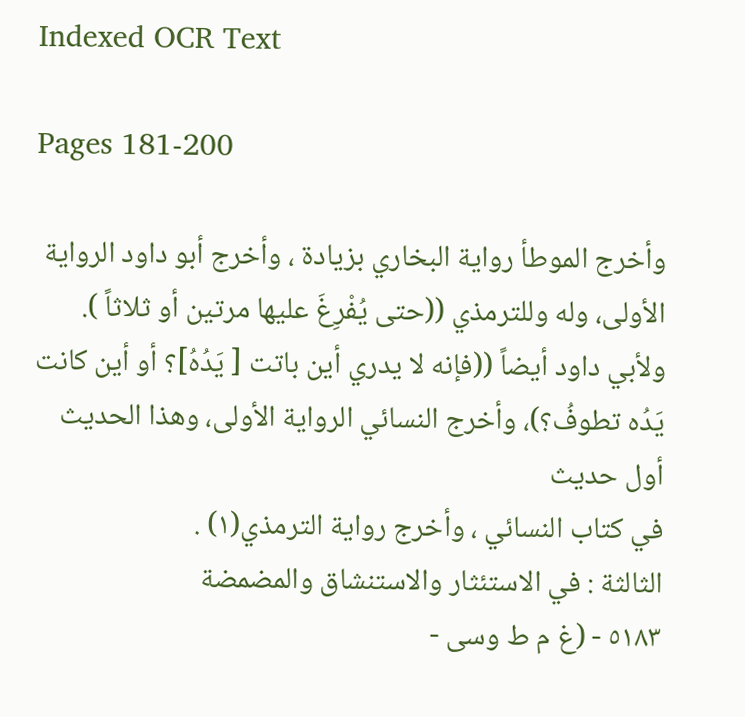Indexed OCR Text

Pages 181-200

وأخرج الموطأ رواية البخاري بزيادة ، وأخرج أبو داود الرواية
الأولى، وله وللترمذي ((حتى يُفْرِغَ عليها مرتين أو ثلاثاً ).
ولأبي داود أيضاً ((فإنه لا يدري أين باتت [ يَدُهُ]؟ أو أين كانت
يَدُه تطوفُ؟)، وأخرج النسائي الرواية الأولى، وهذا الحديث أول حديث
في كتاب النسائي ، وأخرج رواية الترمذي(١) .
الثالثة : في الاستئثار والاستنشاق والمضمضة
٥١٨٣ - (غ م ط وسى -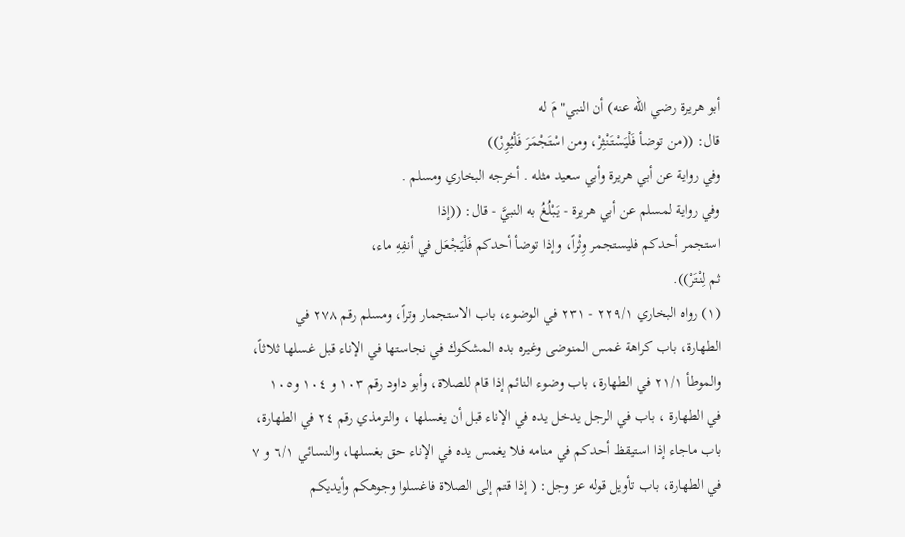أبو هريرة رضي الله عنه) أن النبي" مَ له
قال: ((من توضأ فَلْيَسْتَنْثِرْ، ومن اسْتَجْمَرَ فَلْيُوِرْ))
وفي رواية عن أبي هريرة وأبي سعيد مثله . أخرجه البخاري ومسلم .
وفي رواية لمسلم عن أبي هريرة - يَبْلُغُ به النبيَّ - قال: ((إذا
استجمر أحدكم فليستجمر وِثْراً، وإذا توضأ أحدكم فَلْيَجْعَل في أنفِهِ ماء،
ثم لِنْتَرْ)).
(١) رواه البخاري ٢٢٩/١ - ٢٣١ في الوضوء، باب الاستجمار وتراً، ومسلم رقم ٢٧٨ في
الطهارة، باب كراهة غمس المنوضى وغيره بده المشكوك في نجاستها في الإناء قبل غسلها ثلاثاً،
والموطأ ٢١/١ في الطهارة، باب وضوء النائم إذا قام للصلاة، وأبو داود رقم ١٠٣ و ١٠٤ و١٠٥
في الطهارة ، باب في الرجل يدخل يده في الإناء قبل أن يغسلها ، والترمذي رقم ٢٤ في الطهارة،
باب ماجاء إذا استيقظ أحدكم في منامه فلا يغمس يده في الإناء حق بغسلها، والنسائي ٦/١ و ٧
في الطهارة، باب تأويل قوله عز وجل: ( إذا قتم إلى الصلاة فاغسلوا وجوهكم وأيديكم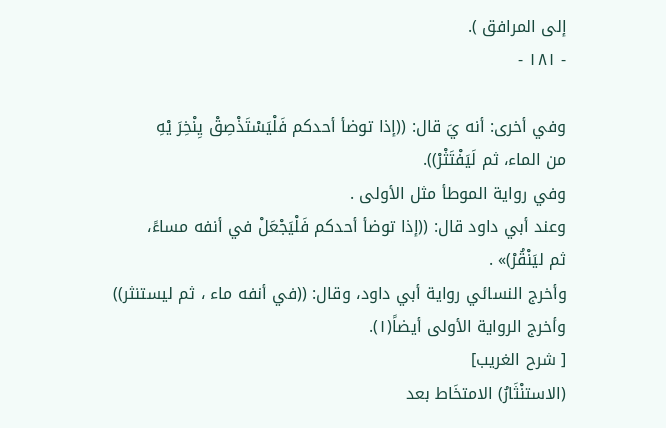إلى المرافق ).
- ١٨١ -

وفي أخرى: أنه يَ قال: ((إذا توضأ أحدكم فَلْيَسْتَذْصِقْ يِنْخِرَ يْهِ
من الماء، ثم لَيَفْتَثْرْ)).
وفي رواية الموطأ مثل الأولى .
وعند أبي داود قال: ((إذا توضأ أحدكم فَلْيَجْعَلْ في أنفه مساءً،
ثم ليَنْقُرْ)» .
وأخرج النسائي رواية أبي داود، وقال: ((في أنفه ماء ، ثم ليستنثر))
وأخرج الرواية الأولى أيضاً(١).
[ شرح الغريب]
(الاستنْثَارُ) الامتخَاط بعد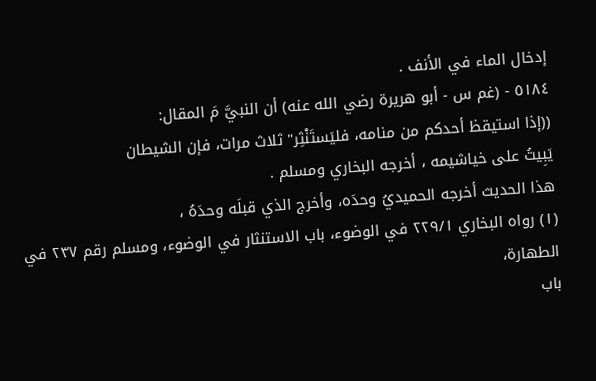إدخال الماء في الأنف .
٥١٨٤ - (غم س - أبو هريرة رضي الله عنه) أن النبيَّ مَ المقال:
((إذا استيقظ أحدكم من منامه، فليَستَنْثِر" ثلاث مرات، فإن الشيطان
يَبِيتُ على خياشيمه ، أخرجه البخاري ومسلم .
هذا الحديث أخرجه الحميديُ وحدَه، وأخرج الذي قبلَه وحدَهُ ،
(١) رواه البخاري ٢٢٩/١ في الوضوء، باب الاستنثار في الوضوء، ومسلم رقم ٢٣٧ في الطهارة،
باب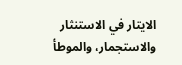الايتار في الاستنثار والاستجمار، والموطأ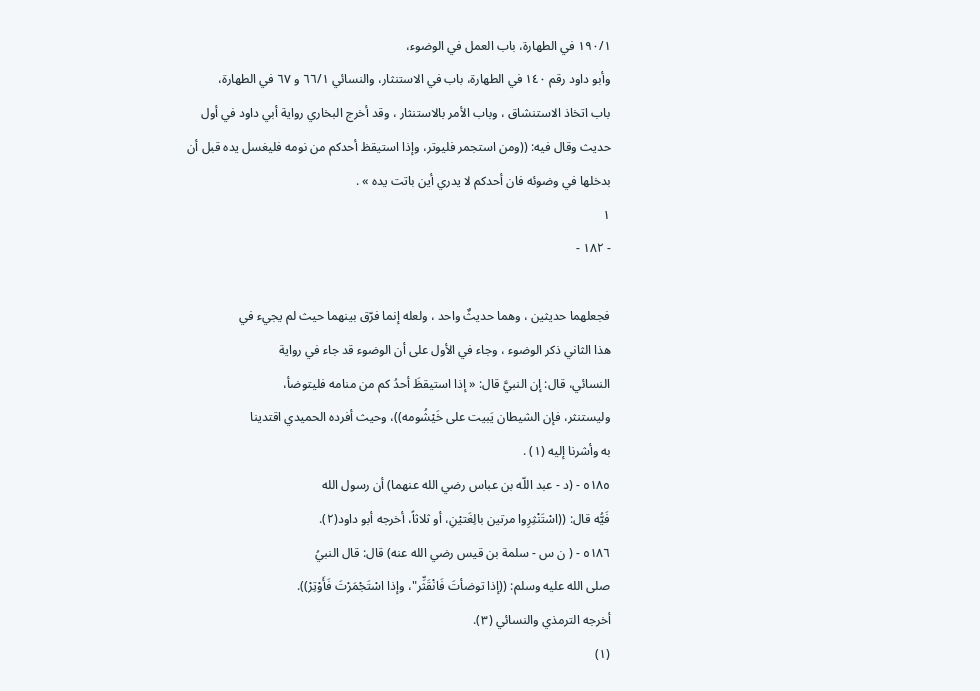١٩٠/١ في الطهارة، باب العمل في الوضوء،
وأبو داود رقم ١٤٠ في الطهارة، باب في الاستنثار، والنسائي ٦٦/١ و ٦٧ في الطهارة،
باب اتخاذ الاستنشاق ، وباب الأمر بالاستنثار ، وقد أخرج البخاري رواية أبي داود في أول
حديث وقال فيه: ((ومن استجمر فليوتر، وإذا استيقظ أحدكم من نومه فليغسل يده قبل أن
بدخلها في وضوئه فان أحدكم لا يدري أين باتت يده » .
١
- ١٨٢ -

فجعلهما حديثين ، وهما حديثٌ واحد ، ولعله إنما فرّق بينهما حيث لم يجيء في
هذا الثاني ذكر الوضوء ، وجاء في الأول على أن الوضوء قد جاء في رواية
النسائي، قال: إن النبيَّ قال: « إذا استيقظَ أحدُ كم من منامه فليتوضأ،
وليستنثر، فإن الشيطان يَبيت على خَيْشُومه))، وحيث أفرده الحميدي اقتدينا
به وأشرنا إليه (١) .
٥١٨٥ - (د - عبد اللّه بن عباس رضي الله عنهما) أن رسول الله
فَيُّه قال: ((اسْتَنْثِرِوا مرتين بالِغَتيْنِ، أو ثلاثاً، أخرجه أبو داود(٢).
٥١٨٦ - ( ن س - سلمة بن قيس رضي الله عنه) قال: قال النبيُ
صلى الله عليه وسلم: ((إذا توضأتَ فَانْقَثِّر"، وإذا اسْتَجْمَرْتَ فَأَوْتِرْ)).
أخرجه الترمذي والنسائي (٣).
(١)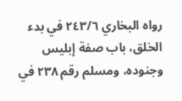رواه البخاري ٢٤٣/٦ في بدء الخلق، باب صفة إبليس وجنوده، ومسلم رقم ٢٣٨ في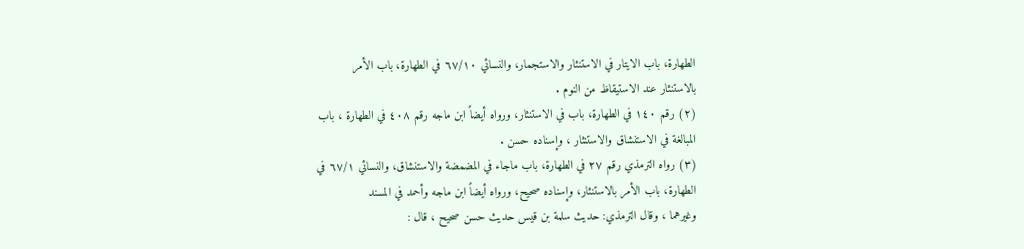الطهارة، باب الايتار في الاستنثار والاستجمار، والنسائي ٦٧/١٠ في الطهارة، باب الأمر
بالاستنثار عند الاستيقاظ من النوم .
(٢) رقم ١٤٠ في الطهارة، باب في الاستنثار، ورواه أيضاً ابن ماجه رقم ٤٠٨ في الطهارة ، باب
المبالغة في الاستنشاق والاستنثار ، وإسناده حسن .
(٣) رواه الترمذي رقم ٢٧ في الطهارة، باب ماجاء في المضمضة والاستنشاق، والنسائي ٦٧/١ في
الطهارة، باب الأمر بالاستنثار، وإسناده صحيح، ورواه أيضاً ابن ماجه وأحمد في المسند
وغيرهما ، وقال الترمذي: حديث سلمة بن قيس حديث حسن صحيح ، قال :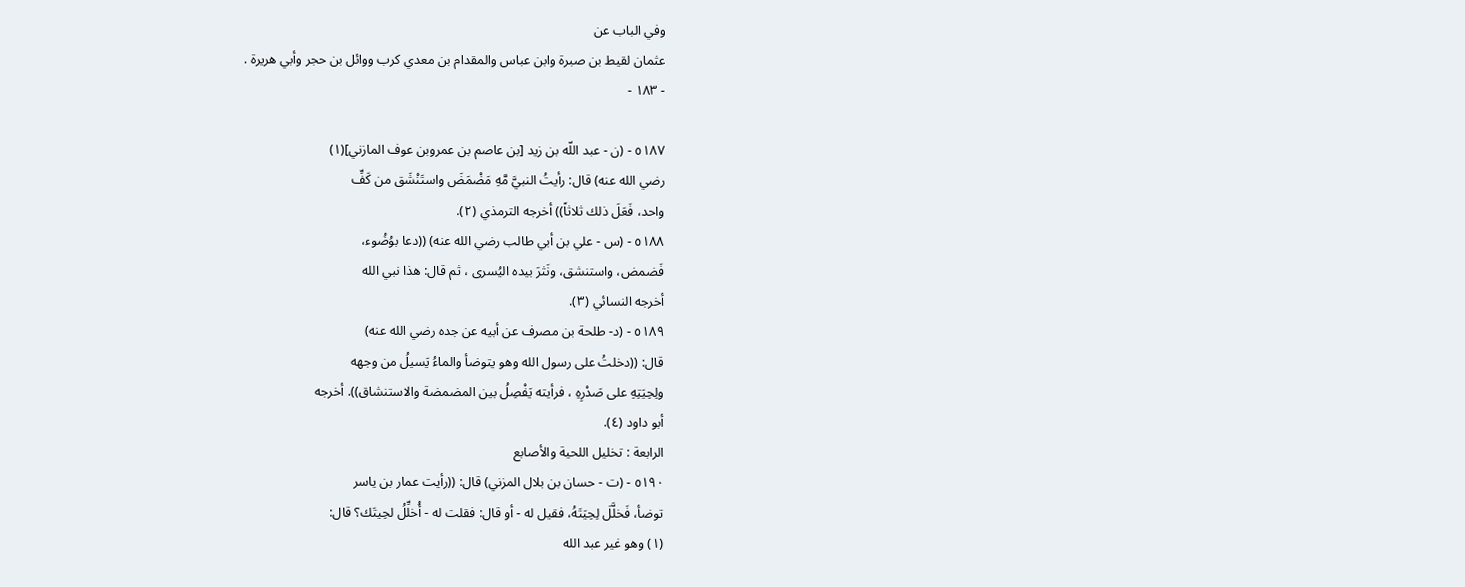وفي الباب عن
عثمان لقيط بن صبرة وابن عباس والمقدام بن معدي كرب ووائل بن حجر وأبي هريرة .
- ١٨٣ -

٥١٨٧ - (ن - عبد اللّه بن زيد [بن عاصم بن عمروبن عوف المازني](١)
رضي الله عنه) قال: رأيتُ النبيَّ مَّهِ مَضْمَضَ واستَنْشَق من كَفِّ
واحد، فَعَلَ ذلك ثلاثاً)) أخرجه الترمذي (٢).
٥١٨٨ - (س - علي بن أبي طالب رضي الله عنه) ((دعا بوُضُوء،
فَضمض، واستنشق، ونَثرَ بيده اليُسرى ، ثم قال: هذا نبي الله
أخرجه النسائي (٣).
٥١٨٩ - (د- طلحة بن مصرف عن أبيه عن جده رضي الله عنه)
قال: ((دخلتُ على رسول الله وهو يتوضأ والماءُ يَسيلُ من وجهه
ولِحِيَتِهِ على صَدْرِهِ ، فرأيته يَفْصِلُ بين المضمضة والاستنشاق)). أخرجه
أبو داود (٤).
الرابعة : تخليل اللحية والأصابع
٥١٩٠ - (ت - حسان بن بلال المزني) قال: ((رأيت عمار بن ياسر
توضأ، فَخلَّلَ لِحِيَتَهُ، فقيل له - أو قال: فقلت له - أُخلِّلُ لحِيتَك؟ قال:
(١) وهو غير عبد الله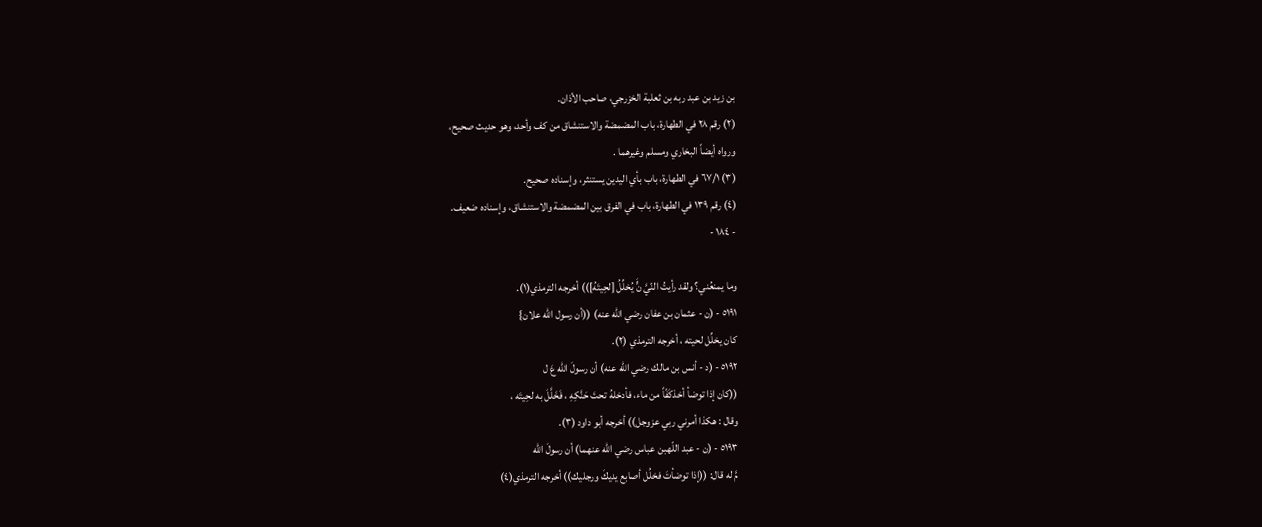بن زيد بن عبد ربه بن ثعلبة الخزرجي، صاحب الأذان.
(٢) رقم ٢٨ في الطهارة، باب المضمضة والاستنشاق من كف وأحد، وهو حديث صحيح،
ورواه أيضاً البخاري ومسلم وغيرهما .
(٣) ٦٧/١ في الطهارة، باب بأي اليدين يستنثر، وإسناده صحيح.
(٤) رقم ١٣٩ في الطهارة، باب في الفرق بين المضمضة والاستنشاق، وإسناده ضعيف.
- ١٨٤ -

وما يمنعُني؟ ولقد رأيتُ النّيَّ نٍَّ يُخلِّلُ [لحِيتَهُ])) أخرجه الترمذي(١).
٥١٩١ - (ن - عثمان بن عفان رضي الله عنه) ((أن رسول الله علان}
كان يخلِّل لحيته ، أخرجه الترمذي (٢).
٥١٩٢ - (د - أنس بن مالك رضي الله عنه) أن رسولَ الله عَ ل
((كان إذا توضأ أخذكَفّاً من ماء، فأدخلهُ تحتَ حَنَّكِهِ ، فَخَلَّلَ به لحِيتَه ،
وقال : هكذا أمرني ربي عزوجل)) أخرجه أبو داود (٣).
٥١٩٣ - (ن - عبد اللّهبن عباس رضي الله عنهما) أن رسولَ الله
مَّ له قال: ((إذا توضأتَ فخلُل أصابع يديكَ ورجليك)) أخرجه الترمذي(٤)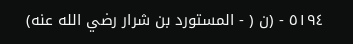٥١٩٤ - (ن ( - المستورد بن شرار رضي الله عنه)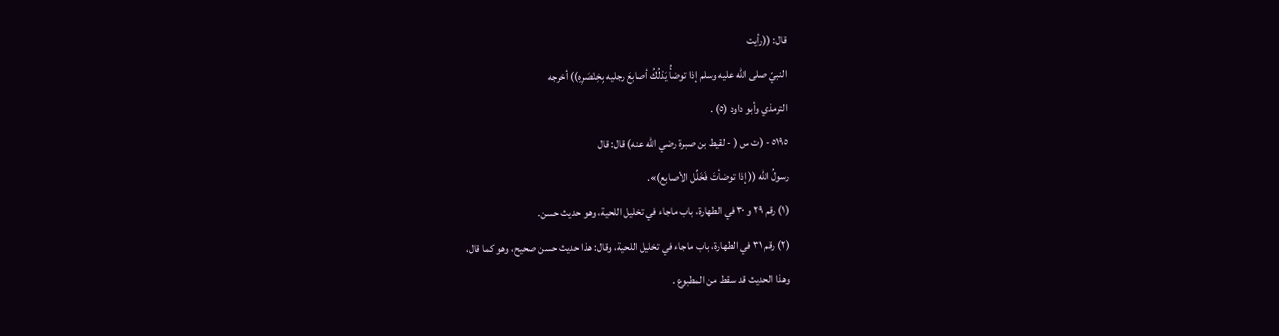قال: ((رأيت
النبيّ صلى الله عليه وسلم إذا توضأُ يَدْلُكُ أصابعَ رجليه بِخِنْصَرِهِ)) أخرجه
الترمذي وأبو داود (٥) .
٥١٩٥ - (ت س ( - لقيط بن صبرة رضي الله عنه) قال: قال
رسولُ اللّه (( إذا توضأتَ فَخَلِّل الأصابع)».
(١) رقم ٢٩ و ٣٠ في الطهارة، باب ماجاء في تخليل اللحية، وهو حديث حسن.
(٢) رقم ٣١ في الطهارة، باب ماجاء في تخليل اللحية، وقال: هذا حديث حسن صحيح، وهو كما قال،
وهذا الحديث قد سقط من المطبوع .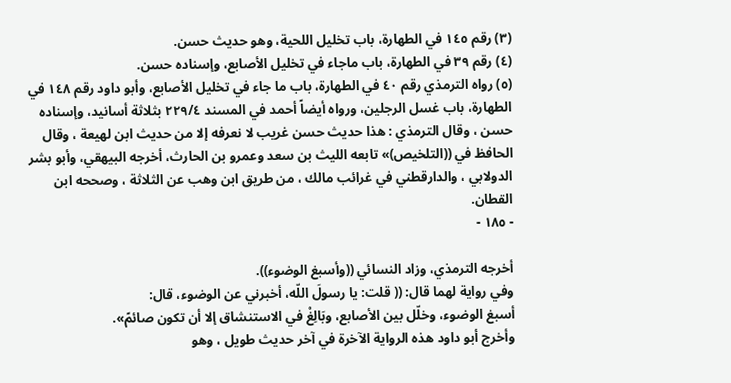(٣) رقم ١٤٥ في الطهارة، باب تخليل اللحية، وهو حديث حسن.
(٤) رقم ٣٩ في الطهارة، باب ماجاء في تخليل الأصابع، وإسناده حسن.
(٥) رواه الترمذي رقم ٤٠ في الطهارة، باب ما جاء في تخليل الأصابع، وأبو داود رقم ١٤٨ في
الطهارة، باب غسل الرجلين، ورواه أيضاً أحمد في المسند ٢٢٩/٤ بثلاثة أسانيد، وإسناده
حسن ، وقال الترمذي : هذا حديث حسن غريب لا نعرفه إلا من حديث ابن لهيعة ، وقال
الحافظ في ((التلخيص)» تابعه الليث بن سعد وعمرو بن الحارث، أخرجه البيهقي، وأبو بشر
الدولابي ، والدارقطني في غرائب مالك ، من طريق ابن وهب عن الثلاثة ، وصححه ابن القطان.
- ١٨٥ -

أخرجه الترمذي، وزاد النسائي ((وأسبغ الوضوء)).
وفي رواية لهما قال: (( قلت: يا رسولَ اللّه، أخبرني عن الوضوء، قال:
أسبغ الوضوء، وخلّل بين الأصابع، وبَالِغْ في الاستنشاق إلا أن تكون صائمً».
وأخرج أبو داود هذه الرواية الآخرة في آخر حديث طويل ، وهو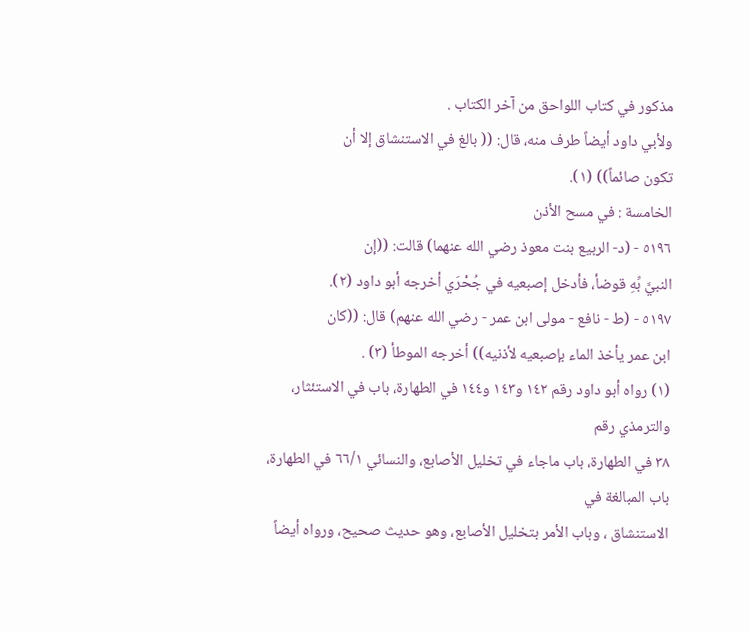مذكور في كتاب اللواحق من آخر الكتاب .
ولأبي داود أيضاً طرف منه، قال: (( بالغ في الاستنشاق إلا أن
تكون صائماً)) (١).
الخامسة : في مسح الأذن
٥١٩٦ - (د- الربيع بنت معوذ رضي الله عنهما) قالت: ((إن
النبيَّ بِّهِ قوضأ، فأدخل إصبعيه في جُحْرَي أخرجه أبو داود (٢).
٥١٩٧ - (ط - نافع - مولى ابن عمر - رضي الله عنهم) قال: ((كان
ابن عمر يأخذ الماء بإصبعيه لأذنيه)) أخرجه الموطأ (٣) .
(١) رواه أبو داود رقم ١٤٢ و١٤٣ و١٤٤ في الطهارة، باب في الاستئثار، والترمذي رقم
٣٨ في الطهارة، باب ماجاء في تخليل الأصابع، والنسائي ٦٦/١ في الطهارة، باب المبالغة في
الاستنشاق ، وباب الأمر بتخليل الأصابع، وهو حديث صحيح، ورواه أيضاً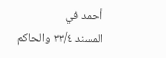أحمد في
المسند ٣٣/٤ والحاكم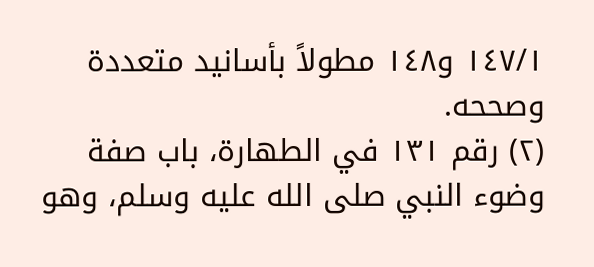١٤٧/١ و١٤٨ مطولاً بأسانيد متعددة وصححه.
(٢) رقم ١٣١ في الطهارة، باب صفة وضوء النبي صلى الله عليه وسلم، وهو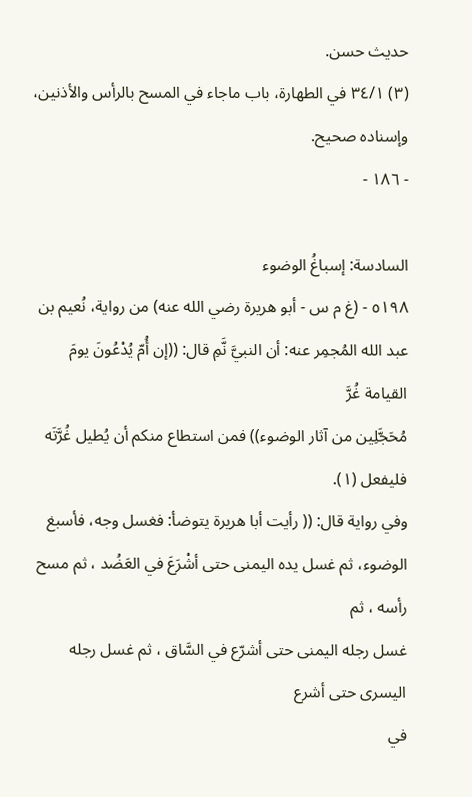حديث حسن.
(٣) ٣٤/١ في الطهارة، باب ماجاء في المسح بالرأس والأذنين، وإسناده صحيح.
- ١٨٦ -

السادسة: إسباغُ الوضوء
٥١٩٨ - (غ م س - أبو هريرة رضي الله عنه) من رواية، نُعيم بن
عبد الله المُجمِر عنه: أن النبيَّ نَّمِ قال: ((إن أُمّ يُدْعُونَ يومَ القيامة غُرَّ
مُحَجَّلِين من آثار الوضوء)) فمن استطاع منكم أن يُطيل غُرَّتَه فليفعل (١).
وفي رواية قال: (( رأيت أبا هريرة يتوضأ: فغسل وجه، فأسبغ
الوضوء، ثم غسل يده اليمنى حتى أشْرَعَ في العَضُد ، ثم مسح رأسه ، ثم
غسل رجله اليمنى حتى أشرّع في السَّاق ، ثم غسل رجله اليسرى حتى أشرع
في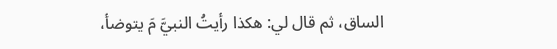الساق، ثم قال لي: هكذا رأيتُ النبيَّ مَ يتوضأ،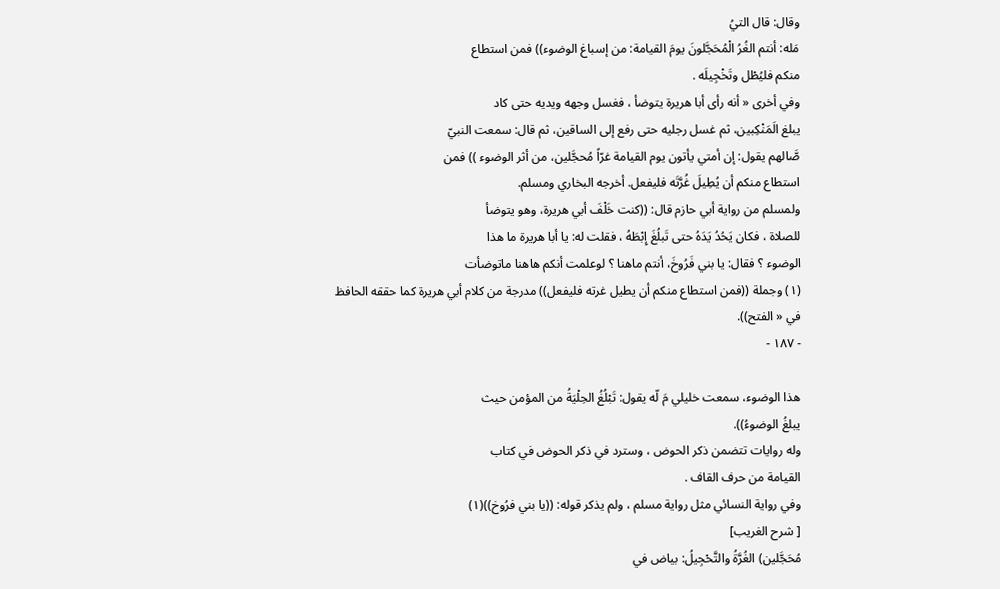وقال: قال التيُ
مَله: أنتم الغُرُ الْمُحَجَّلونَ يومَ القيامة: من إسباغ الوضوء)) فمن استطاع
منكم فليُطْل وتَخْجِيلَه .
وفي أخرى « أنه رأى أبا هريرة یتوضأ ، فغسل وجهه ویدیه حتى كاد
يبلغ الَمَنْكِبين، ثم غسل رجليه حتى رفع إلى الساقين، ثم قال: سمعت النبيّ
صَّالهم يقول: إن أمتي يأتون يوم القيامة غرّاً مُحجَّلين، من أثر الوضوء )) فمن
استطاع منكم أن يُطِيلَ غُرَّتَه فليفعل. أخرجه البخاري ومسلم.
ولمسلم من رواية أبي حازم قال: ((كنت خَلْفَ أبي هريرة، وهو يتوضأ
للصلاة ، فكان يَحُدُ يَدَهُ حتى تَبلُغَ إِبْطَهُ ، فقلت له: يا أبا هريرة ما هذا
الوضوء ؟ فقال: يا بني فَرُوخَ، أنتم ماهنا ؟ لوعلمت أنكم هاهنا ماتوضأت
(١) وجملة ((فمن استطاع منكم أن يطيل غرته فليفعل)) مدرجة من كلام أبي هريرة كما حققه الحافظ
في « الفتح)).
- ١٨٧ -

هذا الوضوء، سمعت خليلي مَ لّه يقول: تَبْلُغُ الحِلْيَةُ من المؤمن حيث
يبلغُ الوضوءُ)).
وله روايات تتضمن ذكر الحوض ، وسترد في ذكر الحوض في كتاب
القيامة من حرف القاف .
وفي رواية النسائي مثل رواية مسلم ، ولم يذكر قوله: ((يا بني فرُوخ))(١)
[ شرح الغريب]
مُحَجَّلين) الغُرَّةُ والتَّحْجِيلُ: بياض في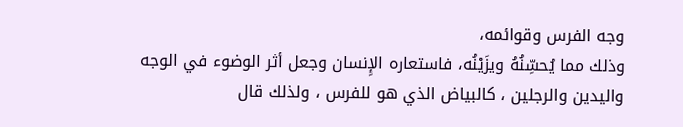وجه الفرس وقوائمه،
وذلك مما يُحسِّنُهُ ويزَيْنُه، فاستعاره الإِنسان وجعل أثر الوضوء في الوجه
واليدين والرجلين ، كالبياض الذي هو للفرس ، ولذلك قال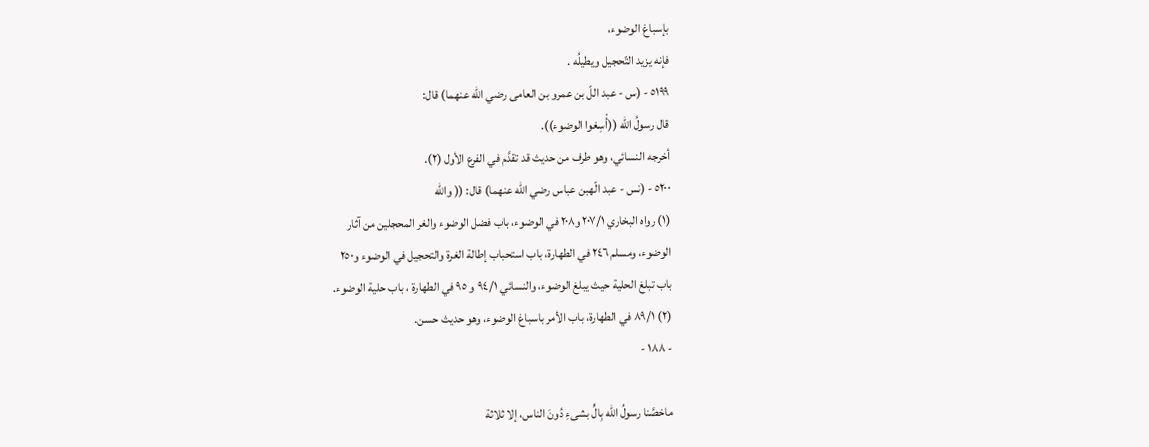بإسباغ الوضوء،
فإنه يزيد التّحجيل ويطيلُه .
٥١٩٩ - (س - عبد اللّ بن عمرو بن العامى رضي الله عنهما) قال:
قال رسولُ الله ((أْسِغوا الوضوء)).
أخرجه النسائي، وهو طرف من حديث قد تقدَّم في الفرع الأول (٢).
٥٢٠٠ - (نس - عبد الّهبن عباس رضي الله عنهما) قال: (( والله
(١) رواه البخاري ٢٠٧/١ و٢٠٨ في الوضوء، باب فضل الوضوء والغر المحجلين من آثار
الوضوء، ومسلم ٢٤٦ في الطهارة، باب استحباب إطالة الغرة والتحجيل في الوضوء و٢٥٠
باب تبلغ الحلية حيث يبلغ الوضوء، والنسائي ٩٤/١ و ٩٥ في الطهارة ، باب حلية الوضوء.
(٢) ٨٩/١ في الطهارة، باب الأمر باسباغ الوضوء، وهو حديث حسن.
- ١٨٨ -

ماخصَّنا رسولُ الله بِالٍّ بشىءِ دُونَ الناس، إلا ثلاثة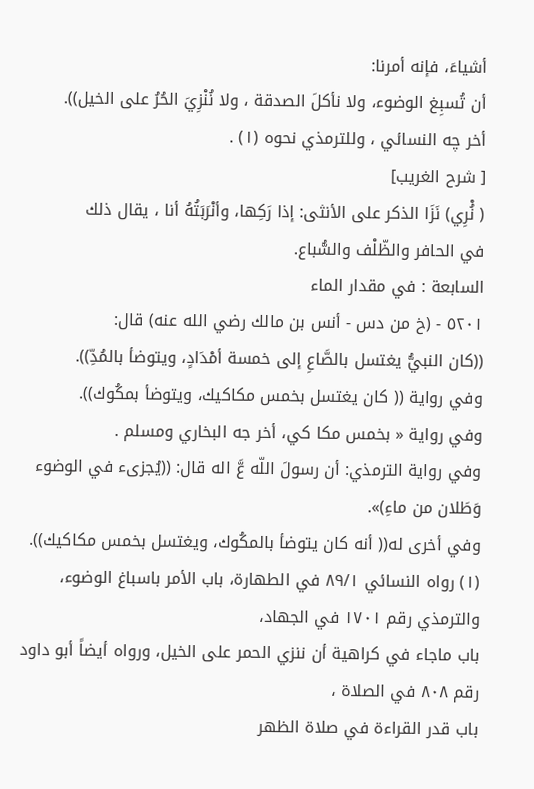أشياءَ، فإنه أمرنا:
أن تُسبِغ الوضوء، ولا نأكلَ الصدقة ، ولا نُنْزِيَ الحُرُ على الخيل)).
أخر چه النسائي ، وللترمذي نحوه (١) .
[ شرح الغريب]
( نُْرِي) نَزَا الذكر على الأنثى: إذا رَكِها، وأنْرَبَتُهُ أنا ، يقال ذلك
في الحافر والظّلْف والسُّباع.
السابعة : في مقدار الماء
٥٢٠١ - (خ من دس - أنس بن مالك رضي الله عنه) قال:
((كان النبيُّ يغتسل بالصَّاعِ إلى خمسة أمْدَادٍ، ويتوضأ بالمُدِّ)).
وفي رواية (( كان يغتسل بخمس مكاكيك، ويتوضأ بمكُوك)).
وفي رواية « بخمس مکا کي، أخر جه البخاري ومسلم .
وفي رواية الترمذي: أن رسولَ اللّه عَّ اله قال: ((يُجزىء في الوضوء
وَطَلان من ماءِ)».
وفي أخرى له(( أنه كان يتوضأ بالمكُوك، ويغتسل بخمس مكاكيك)).
(١) رواه النسائي ٨٩/١ في الطهارة، باب الأمر باسباغ الوضوء، والترمذي رقم ١٧٠١ في الجهاد،
باب ماجاء في كراهية أن ننزي الحمر على الخيل، ورواه أيضاً أبو داود رقم ٨٠٨ في الصلاة ،
باب قدر القراءة في صلاة الظهر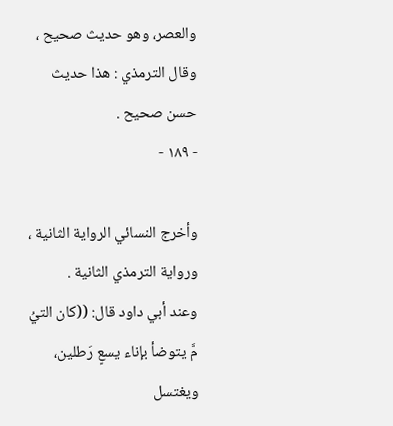والعصر، وهو حديث صحيح ، وقال الترمذي : هذا حديث
حسن صحيح .
- ١٨٩ -

وأخرج النسائي الرواية الثانية ، ورواية الترمذي الثانية .
وعند أبي داود قال: ((كان التيُ مَّ يتوضأ بإناء يسعٍ رَطلين،
ويغتسل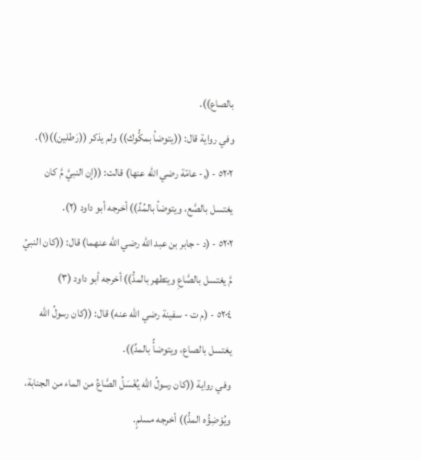بالصاع)).
وفي رواية قال: ((يتوضأ بمكُّوك)) ولم يذكر ((رَطلين))(١).
٥٢٠٢ - (,- عامّة رضي الله عنها) قالت: ((إن النبيَّ مَّ كان
يغتسل بالصَّع، ويتوضأ بالمُدِّ)) أخرجه أبو داود (٢).
٥٢٠٢ - (د - جابر بن عبد اللّه رضي الله عنهما) قال: ((كان النبيُ
مَّ يغتسل بالصَّاعِ ويتطهر بالمدُّ)) أخرجه أبو داود (٣)
٥٢٠٤ - (م ت - سفينة رضي الله عنه) قال: ((كان رسولُ اللّه
يغتسل بالصاع، ويتوضأُ بالمدِّ)).
وفي رواية ((كان رسولُ الله يُغْسَلُ الصَّاعُ من الماء من الجنابة،
ويُوْضِؤُه المدُّ)) أخرجه مسلمٍ.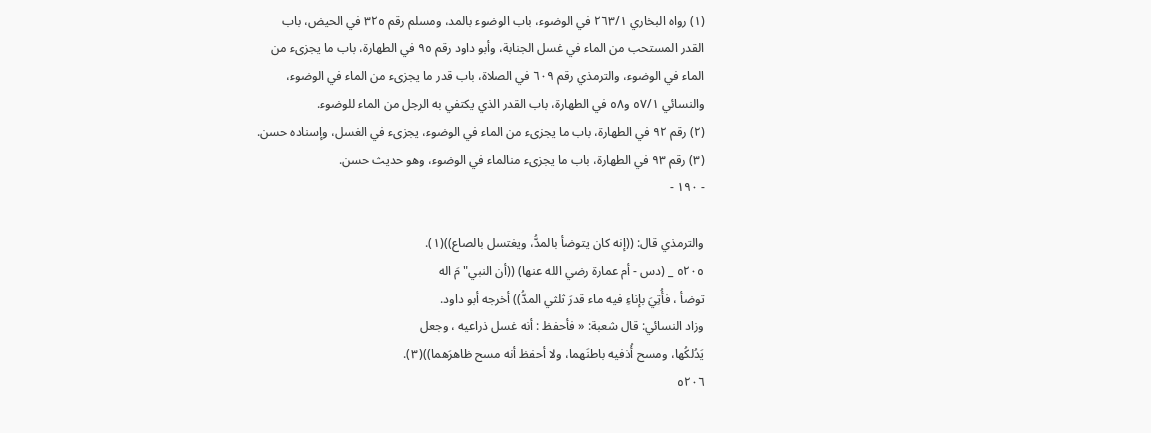(١) رواه البخاري ٢٦٣/١ في الوضوء، باب الوضوء بالمد، ومسلم رقم ٣٢٥ في الحيض، باب
القدر المستحب من الماء في غسل الجنابة، وأبو داود رقم ٩٥ في الطهارة، باب ما يجزىء من
الماء في الوضوء، والترمذي رقم ٦٠٩ في الصلاة، باب قدر ما يجزىء من الماء في الوضوء،
والنسائي ٥٧/١ و٥٨ في الطهارة، باب القدر الذي يكتفي به الرجل من الماء للوضوء.
(٢) رقم ٩٢ في الطهارة، باب ما يجزىء من الماء في الوضوء، يجزىء في الغسل، وإسناده حسن.
(٣) رقم ٩٣ في الطهارة، باب ما يجزىء منالماء في الوضوء، وهو حديث حسن.
- ١٩٠ -

والترمذي قال: ((إنه كان يتوضأ بالمدُّ، ويغتسل بالصاع))(١).
٥٢٠٥ _ (دس - أم عمارة رضي الله عنها) ((أن النبي"مَ اله
توضأ ، فأُتِيَ بإناءِ فيه ماء قدرَ ثلثي المدُّ)) أخرجه أبو داود.
وزاد النسائي: قال شعبة: « فأحفظ : أنه غسل ذراعيه ، وجعل
يَدُلكُها، ومسح أُذفيه باطنَهما، ولا أحفظ أنه مسح ظاهرَهما))(٣).
٥٢٠٦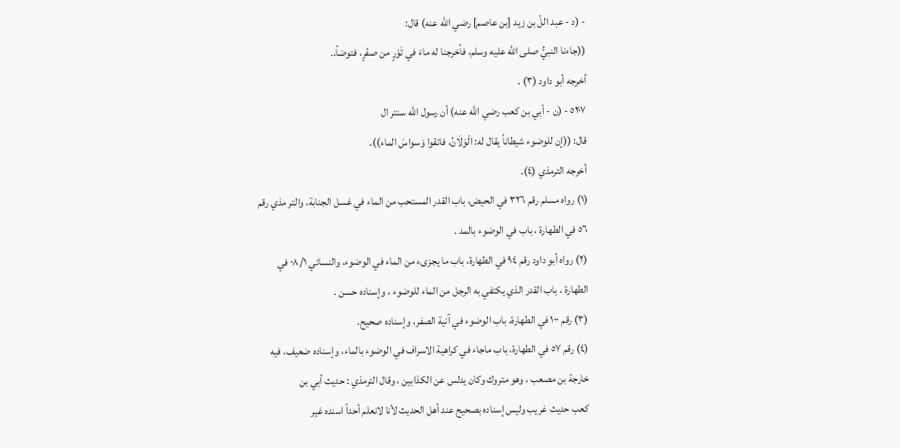- (د - عبد اللّ بن زيد [بن عاصم] رضي الله عنه) قال:
((جاءنا النبيُّ صلى الله عليه وسلم، فأخرجنا له ماءَ في تَوْرٍ من صفْرٍ، فتوضأ،.
أخرجه أبو داود (٣) .
٥٢٠٧ - (ن - أبي بن كعب رضي الله عنه) أن رسول الله سنتر ال
قال: ((إن للوضوء شيطاناً يقال له: الْوَلَانُ، فاتقوا وَسواسَ الماء)).
أخرجه الترمذي (٤).
(١) رواه مسلم رقم ٣٢٦ في الحيض، باب القدر المستحب من الماء في غسل الجنابة، والتر مذي رقم
٥٦ في الطهارة ، باب في الوضوء بالمد .
(٢) رواه أبو داود رقم ٩٤ في الطهارة، باب ما يجزىء من الماء في الوضوء، والنسائي ٠٨/١ في
الطهارة ، باب القدر الذي يكتفي به الرجل من الماء للوضوء ، وإسناده حسن .
(٣) رقم ١٠٠ في الطهارة، باب الوضوء في آنية الصفر، وإسناده صحيح.
(٤) رقم ٥٧ في الطهارة، باب ماجاء في كراهية الاسراف في الوضوء بالماء، وإسناده ضعيف، فيه
خارجة بن مصعب ، وهو متروك وكان يدلس عن الكذابين ، وقال الترمذي : حديث أبي بن
كعب حديث غريب وليس إسناده بصحيح عند أهل الحديث لأنا لانعلم أحداً اسنده غير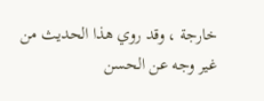خارجة ، وقد روي هذا الحديث من غير وجه عن الحسن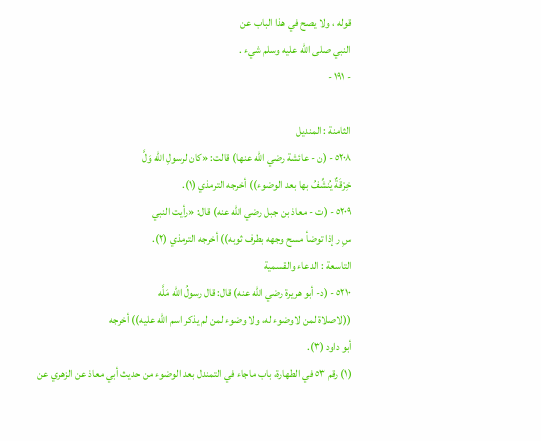قوله ، ولا يصح في هذا الباب عن
النبي صلى الله عليه وسلم شيء .
- ١٩١ -

الثامنة : المنديل
٥٢٠٨ - (ن - عائشة رضي الله عنها) قالت: «كان لرسولِ الله وَلَّ
خِرْقَةٌ يُنشِّفُ بها بعد الوضوء)) أخرجه الترمذي (١).
٥٢٠٩ - (ت - معاذ بن جبل رضي الله عنه) قال: «رأيت النبي
سِ ر إذا توضأ مسح وجهه بطرف ثوبه)) أخرجه الترمذي (٢).
التاسعة : الدعاء والقسمية
٥٢١٠ - (د- أبو هريرة رضي الله عنه) قال: قال رسولُ اللّه مَلَّه
((لاصلاة لمن لاوضوء له، ولا وضوء لمن لم يذكر اسم الله عليه)) أخرجه
أبو داود (٣).
(١) رقم ٥٣ في الطهارة، باب ماجاء في التمندل بعد الوضوء من حديث أبي معاذ عن الزهري عن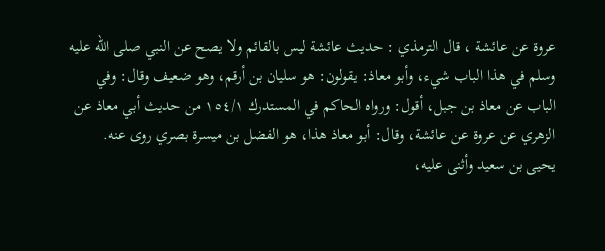عروة عن عائشة ، قال الترمذي : حديث عائشة ليس بالقائم ولا يصح عن النبي صلى الله عليه
وسلم في هذا الباب شيء، وأبو معاذ: يقولون: هو سليان بن أرقم، وهو ضعيف وقال: وفي
الباب عن معاذ بن جبل، أقول: ورواه الحاكم في المستدرك ١٥٤/١ من حديث أبي معاذ عن
الزهري عن عروة عن عائشة، وقال: أبو معاذ هذا، هو الفضل بن ميسرة بصري روى عنه.
يحيى بن سعيد وأثنى عليه،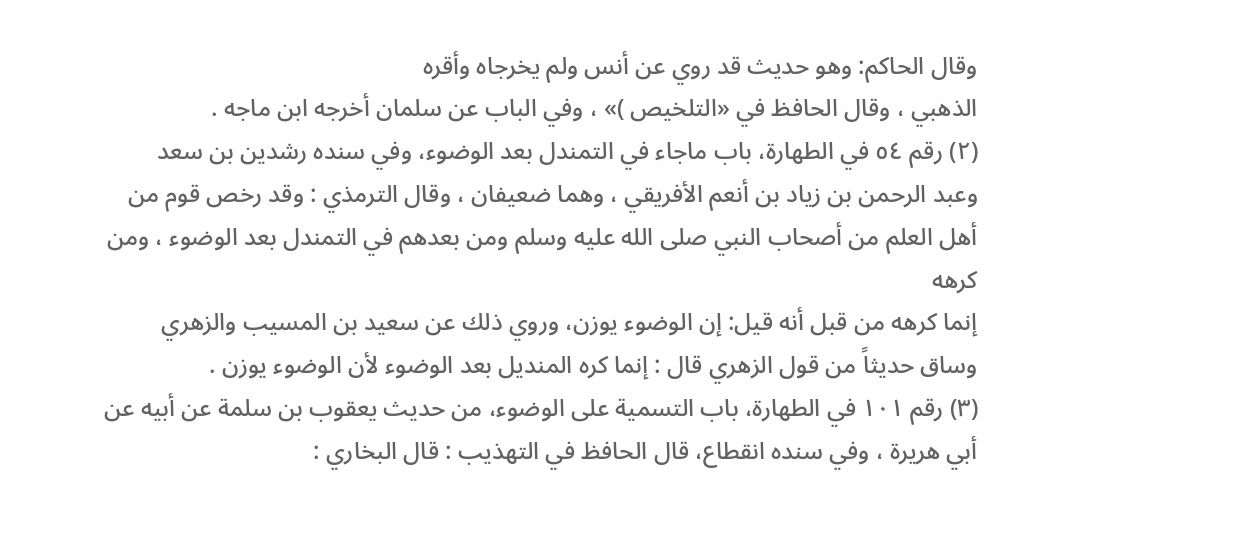وقال الحاكم: وهو حديث قد روي عن أنس ولم يخرجاه وأقره
الذهبي ، وقال الحافظ في «التلخيص )» ، وفي الباب عن سلمان أخرجه ابن ماجه .
(٢) رقم ٥٤ في الطهارة، باب ماجاء في التمندل بعد الوضوء، وفي سنده رشدين بن سعد
وعبد الرحمن بن زياد بن أنعم الأفريقي ، وهما ضعيفان ، وقال الترمذي : وقد رخص قوم من
أهل العلم من أصحاب النبي صلى الله عليه وسلم ومن بعدهم في التمندل بعد الوضوء ، ومن كرهه
إنما كرهه من قبل أنه قيل: إن الوضوء يوزن، وروي ذلك عن سعيد بن المسيب والزهري
وساق حديثاً من قول الزهري قال : إنما كره المنديل بعد الوضوء لأن الوضوء يوزن .
(٣) رقم ١٠١ في الطهارة، باب التسمية على الوضوء، من حديث يعقوب بن سلمة عن أبيه عن
أبي هريرة ، وفي سنده انقطاع، قال الحافظ في التهذيب : قال البخاري :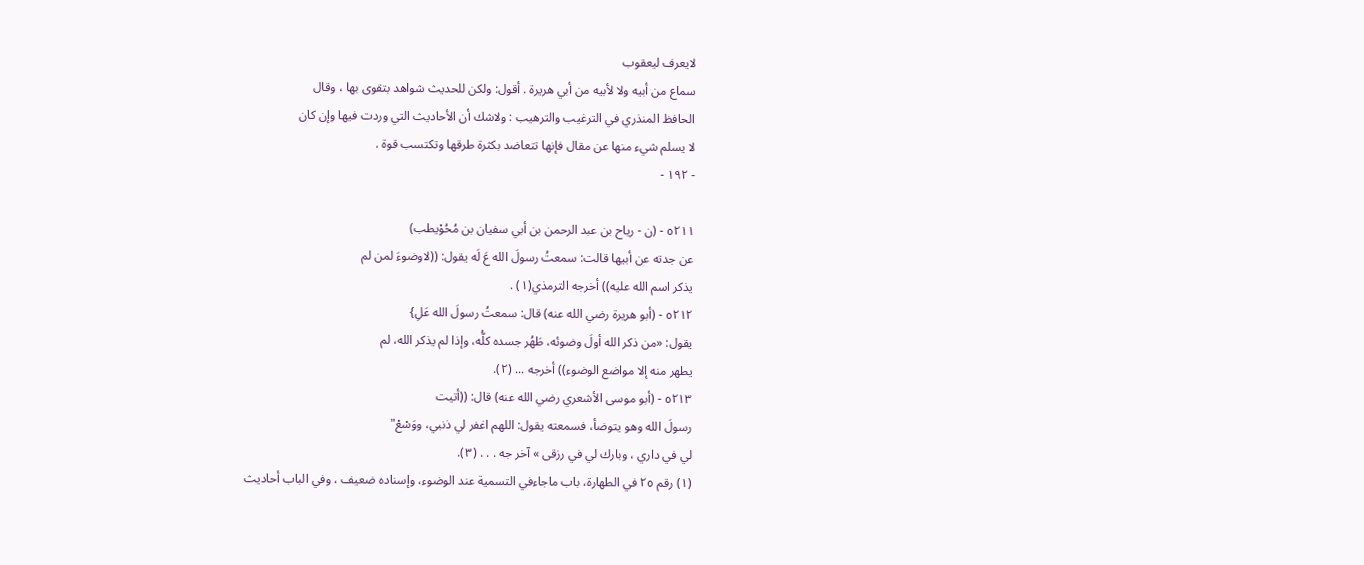لايعرف ليعقوب
سماع من أبيه ولا لأبيه من أبي هريرة . أقول: ولكن للحديث شواهد بتقوى بها ، وقال
الحافظ المنذري في الترغيب والترهيب : ولاشك أن الأحاديث التي وردت فيها وإن كان
لا يسلم شيء منها عن مقال فإنها تتعاضد بكثرة طرقها وتكتسب قوة .
- ١٩٢ -

٥٢١١ - (ن - رياح بن عبد الرحمن بن أبي سفيان بن مُحُوْيطب)
عن جدته عن أبيها قالت: سمعتُ رسولَ الله عَ لَه يقول: ((لاوضوءَ لمن لم
يذكر اسم الله عليه)) أخرجه الترمذي(١) .
٥٢١٢ - (أبو هريرة رضي الله عنه) قال: سمعتُ رسولَ الله عَلِ}
يقول: «من ذكر الله أولَ وضوئه، طَهُر جسده كلُّه، وإذا لم يذكر الله، لم
يطهر منه إلا مواضع الوضوء)) أخرجه ... (٢).
٥٢١٣ - (أبو موسى الأشعري رضي الله عنه) قال: ((أتيت
رسولَ الله وهو يتوضأ، فسمعته يقول: اللهم اغفر لي ذنبي، ووَسْعْ"
لي في داري ، وبارك لي في رزقی » آخر جه . . . (٣).
(١) رقم ٢٥ في الطهارة، باب ماجاءفي التسمية عند الوضوء، وإسناده ضعيف ، وفي الباب أحاديث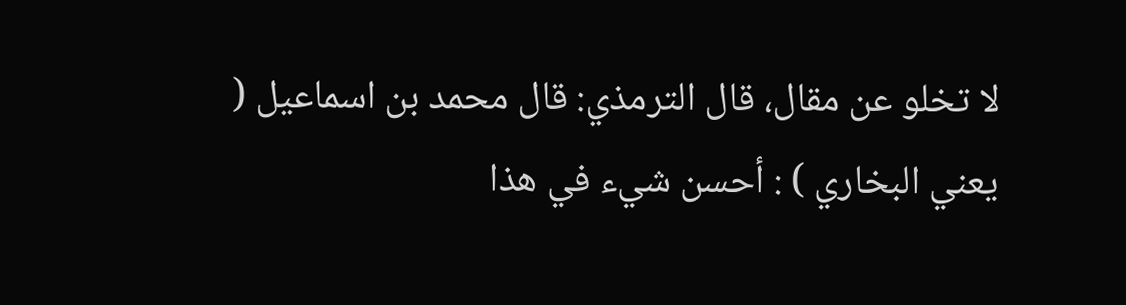لا تخلو عن مقال، قال الترمذي: قال محمد بن اسماعيل ( يعني البخاري ) : أحسن شيء في هذا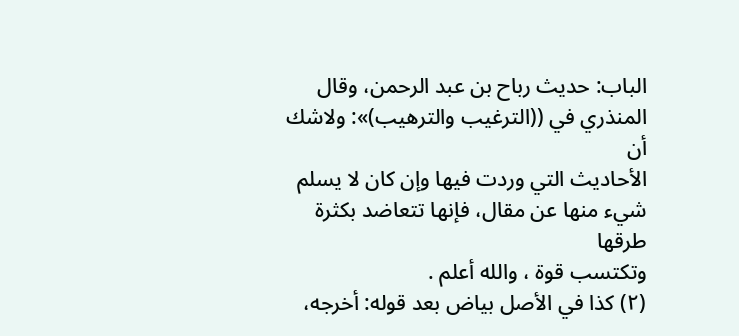الباب: حديث رباح بن عبد الرحمن، وقال المنذري في ((الترغيب والترهيب)»: ولاشك أن
الأحاديث التي وردت فيها وإن كان لا يسلم شيء منها عن مقال، فإنها تتعاضد بكثرة طرقها
وتكتسب قوة ، والله أعلم .
(٢) كذا في الأصل بياض بعد قوله: أخرجه،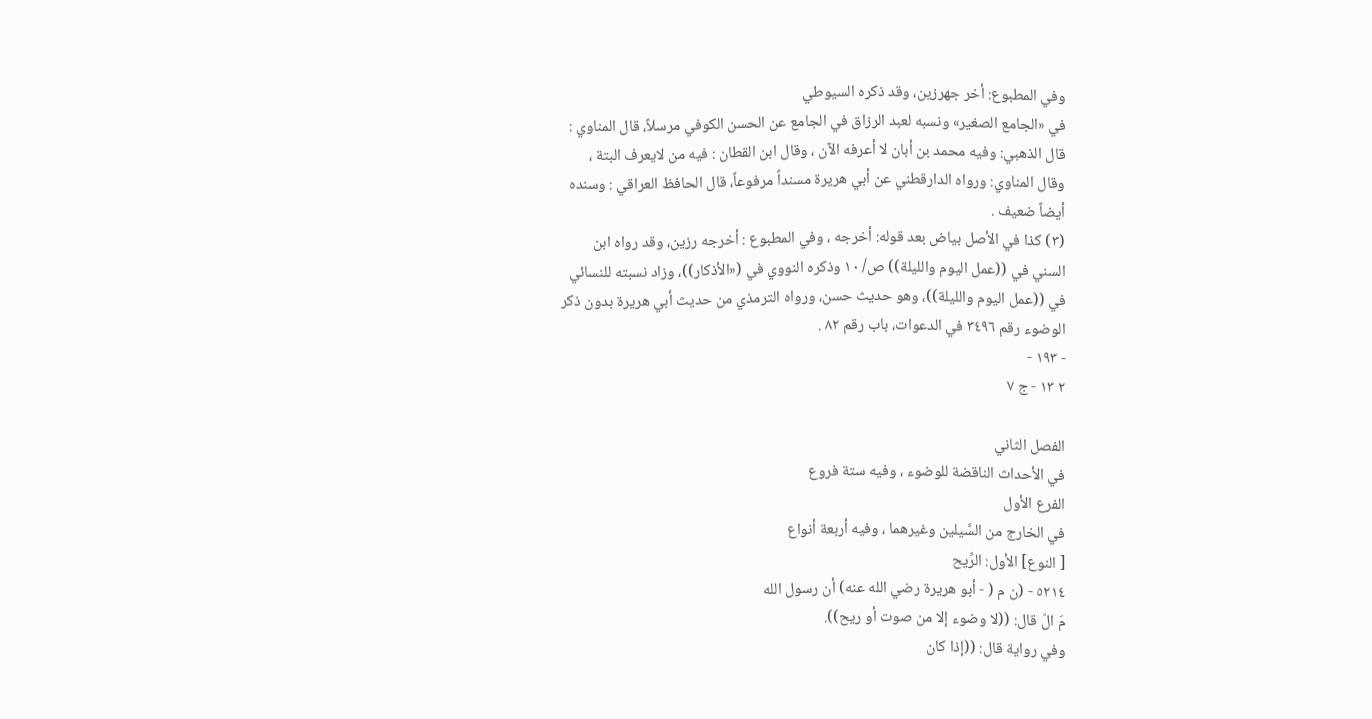وفي المطبوع: أخر جهرزين، وقد ذكره السيوطي
في «الجامع الصغير» ونسبه لعبد الرزاق في الجامع عن الحسن الكوفي مرسلاً، قال المناوي :
قال الذهبي: وفيه محمد بن أبان لا أعرفه الآن ، وقال ابن القطان : فيه من لايعرف البتة ،
وقال المناوي: ورواه الدارقطني عن أبي هريرة مسنداً مرفوعاً، قال الحافظ العراقي : وسنده
أيضاً ضعيف .
(٣) كذا في الأصل بياض بعد قوله: أخرجه ، وفي المطبوع : أخرجه رزين، وقد رواه ابن
السني في ((عمل اليوم والليلة)) ص/ ١٠ وذكره النووي في («الأذكار))، وزاد نسبته للنسائي
في ((عمل اليوم والليلة))، وهو حديث حسن، ورواه الترمذي من حديث أبي هريرة بدون ذكر
الوضوء رقم ٣٤٩٦ في الدعوات، باب رقم ٨٢ .
- ١٩٣ -
٢ ١٣ - ج ٧

الفصل الثاني
في الأحداث الناقضة للوضوء ، وفيه ستة فروع
الفرع الأول
في الخارج من السَّيلين وغيرهما ، وفيه أربعة أنواع
[ النوع] الأول: الرِّيح
٥٢١٤ - (ن م ( - أبو هريرة رضي الله عنه) أن رسول الله
مَ الّ قال: ((لا وضوء إلا من صوت أو ريح)).
وفي رواية قال: ((إذا كان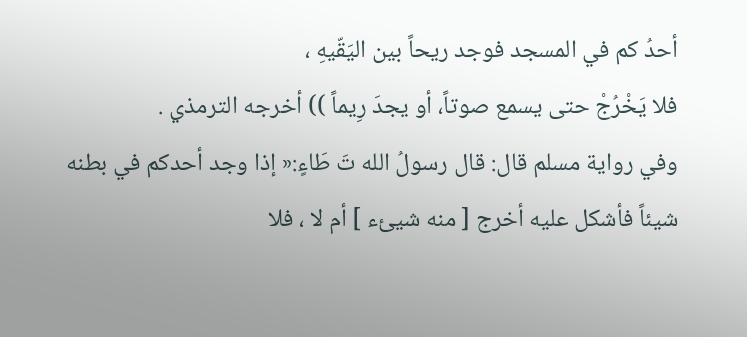أحدُ كم في المسجد فوجد ريحاً بين اليَقّيهِ ،
فلا يَخْرُجْ حتى يسمع صوتاً، أو يجدَ رِيماً )) أخرجه الترمذي .
وفي رواية مسلم قال: قال رسولُ الله تَ طَاءٍ:« إذا وجد أحدكم في بطنه
شيئاً فأشكل عليه أخرج [ منه شيئء ] أم لا ، فلا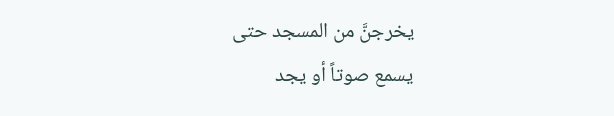يخرجنَّ من المسجد حتى
يسمع صوتاً أو يجد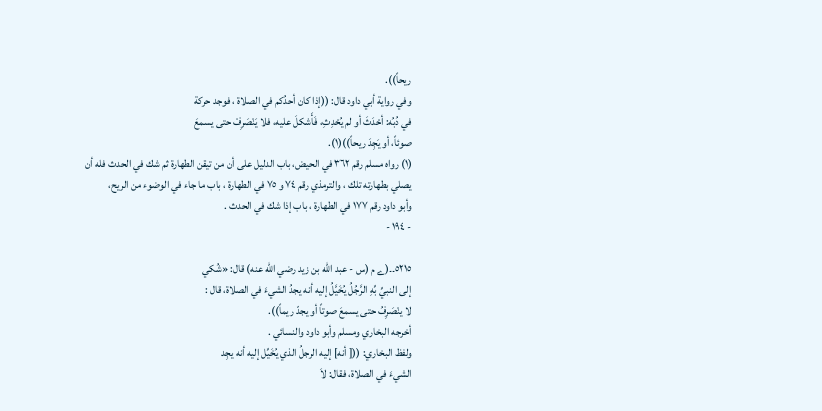ريحاً)).
وفي رواية أبي داود قال: ((إذا كان أحدُكم في الصلاة ، فوجد حركة
في دُبُه: أحْدَثَ أو لم يُحْدِثِ، فَأَشكلَ عليه، فلا يَنْصَرِفْ حتى يسمعَ
صوئاً، أو يَجِدَ ريحاً))(١).
(١) رواه مسلم رقم ٣٦٢ في الحيض، باب الدليل على أن من تيقن الطهارة ثم شك في الحدث فله أن
يصلي بطهارته تلك ، والترمذي رقم ٧٤ و ٧٥ في الطهارة ، باب ما جاء في الوضوء من الريح،
وأبو داود رقم ١٧٧ في الطهارة ، باب إذا شك في الحدث .
- ١٩٤ -

٥٢١٥۔۔(ے م (س - عبد اللّه بن زيد رضي الله عنه) قال: «شُکي
إلى النبيِّ بِّهِ الرَّجُلُ يُخَيَّلُ إليه أنه يجدُ الشيءَ في الصلاة، قال :
لا ينْصَرِفُ حتى يسمعَ صوتاً أو يجدّ ريماً)).
أخرجه البخاري ومسلم وأبو داود والنسائي .
ولفظ البخاري: (([ أنه] إليه الرجلُ الذي يُخَيِّل إليه أنه يجِد
الشيءَ في الصلاة، فقال: لاَ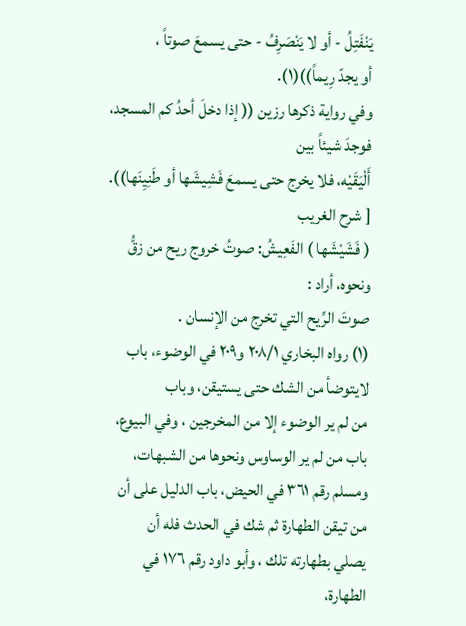يَنْفَتِلُ - أو لا يَنْصَرِفُ - حتى يسمعَ صوتاً ،
أو يجدّ رِيماً))(١).
وفي رواية ذكرها رزين (( إذا دخلَ أحدُ كم المسجد، فوجدَ شيئاً بين
أَلْيَقَيْه، فلا يخرج حتى يسمعَ فَشِيشَها أو طَنِيِنَها)).
[ شرح الغريب
( فَشَيْشَها ) الفَعِيشُ: صوتُ خروج ريح من زقُّ ونحوه، أراد :
صوتَ الرِّيح التي تخرج من الإنسان .
(١) رواه البخاري ٢٠٨/١ و٢٠٩ في الوضوء، باب لايتوضأ من الشك حتى يستيقن، وباب
من لم ير الوضوء إلا من المخرجين ، وفي البيوع، باب من لم ير الوساوس ونحوها من الشبهات،
ومسلم رقم ٣٦١ في الحيض، باب الدليل على أن من تيقن الطهارة ثم شك في الحدث فله أن
يصلي بطهارته تلك ، وأبو داود رقم ١٧٦ في الطهارة،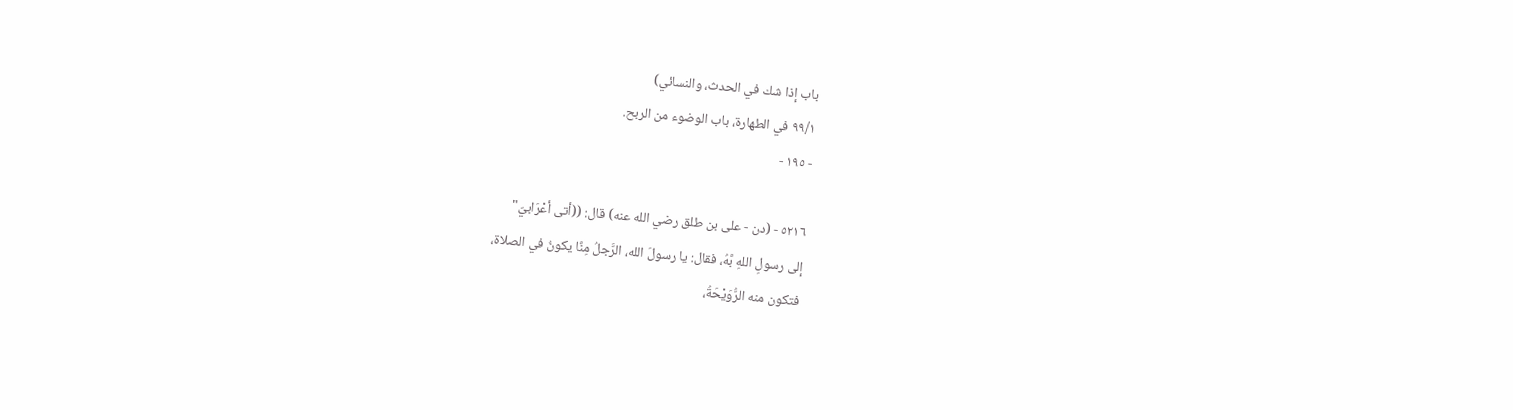باب إذا شك في الحدث، والنسائي)
٩٩/١ في الطهارة، باب الوضوء من الربح.
- ١٩٥ -

٥٢١٦ - (دن - على بن طلق رضي الله عنه) قال: ((أتى أعْرَابيّ"
إلى رسولِ اللهِ بَّهُ، فقال: يا رسولَ الله، الرَّجلُ مِنَّا يكونُ في الصلاة،
فتكون منه الرُّوَيْحَةُ،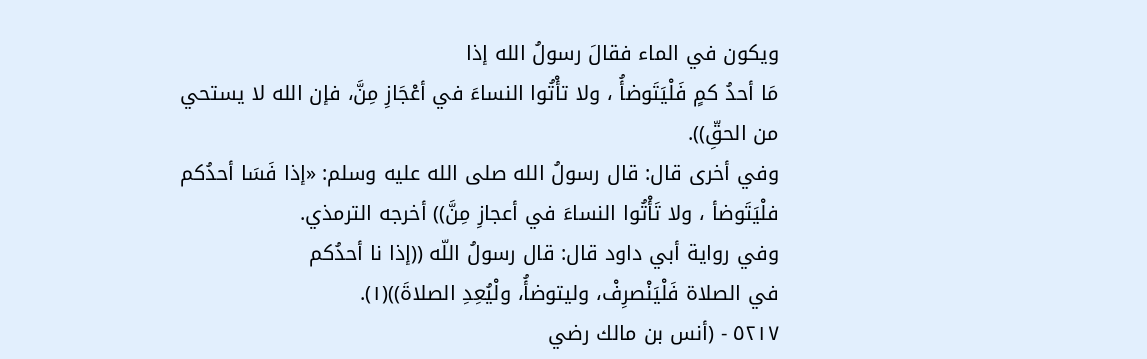ويكون في الماء فقالَ رسولُ الله إذا
مَا أحدُ كمٍ فَلْيَتَوضأُ ، ولا تأْتُوا النساءَ في أعْجَازِ مِنَّ، فإن الله لا يستحي
من الحقِّ)).
وفي أخرى قال: قال رسولُ الله صلى الله عليه وسلم: «إذا فَسَا أحدُكم
فلْيَتَوضأ ، ولا تَأْتُوا النساءَ في أعجازِ مِنَّ)) أخرجه الترمذي.
وفي رواية أبي داود قال: قال رسولُ اللّه ((إذا نا أحدُكم
في الصلاة فَلْيَنْصرِفْ، وليتوضأُ، ولْيُعِدِ الصلاةَ))(١).
٥٢١٧ - (أنس بن مالك رضي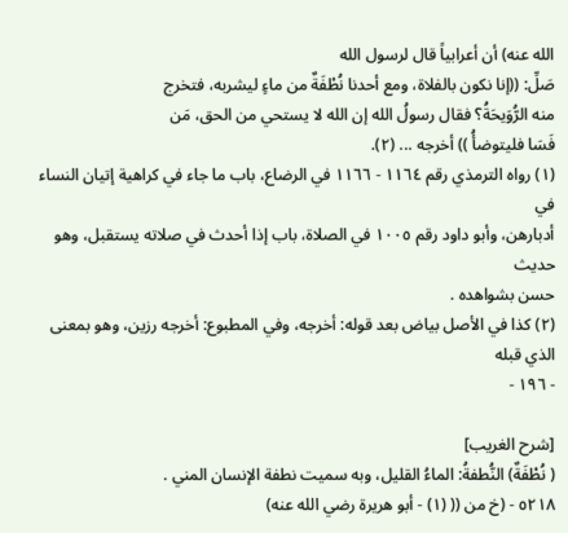الله عنه) أن أعرابياً قال لرسول الله
صَلِّ: ((إنا نكون بالفلاة، ومع أحدنا نُطْفَةٌ من ماءٍ ليشربه، فتخرج
منه الرُّوَيحَةُ؟ فقال رسولُ الله إن الله لا يستحي من الحق، مَن
فَسَا فليتوضأُ )) أخرجه ... (٢).
(١) رواه الترمذي رقم ١١٦٤ - ١١٦٦ في الرضاع، باب ما جاء في كراهية إتيان النساء في
أدبارهن، وأبو داود رقم ١٠٠٥ في الصلاة، باب إذا أحدث في صلاته يستقبل، وهو حديث
حسن بشواهده .
(٢) كذا في الأصل بياض بعد قوله: أخرجه، وفي المطبوع: أخرجه رزين، وهو بمعنى الذي قبله
- ١٩٦ -

[شرح الغريب]
( نُطْفَةٌ) النُّطفةُ: الماءُ القليل، وبه سميت نطفة الإنسان المني .
٥٢١٨ - (خ من (( (١) - أبو هريرة رضي الله عنه)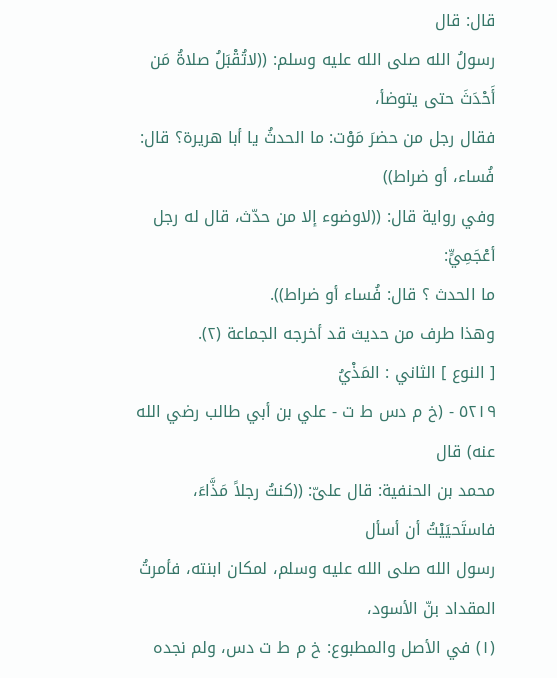قال: قال
رسولُ الله صلى الله عليه وسلم: ((لاتُقْبَلُ صلاةُ مَن أَحْدَثَ حتى يتوضأ،
فقال رجل من حضرَ مَوْت: ما الحدثُ يا أبا هريرة؟ قال: فُساء، أو ضراط))
وفي رواية قال: ((لاوضوء إلا من حدّث، قال له رجل أعْجَمِيٍّ:
ما الحدث ؟ قال: فُساء أو ضراط)).
وهذا طرف من حديث قد أخرجه الجماعة (٢).
[ النوع ] الثاني : المَذْيُ
٥٢١٩ - (خ م دس ط ت - علي بن أبي طالب رضي الله عنه) قال
محمد بن الحنفية: قال علىّ: ((كنتُ رجلاً مَذَّاءَ، فاستَحيَيْتُ أن أسأل
رسول الله صلى الله عليه وسلم، لمكان ابنته، فأمرتُ المقداد بنّ الأسود،
(١) في الأصل والمطبوع: خ م ط ت دس، ولم نجده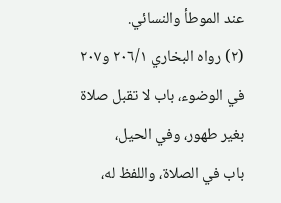عند الموطأ والنسائي.
(٢) رواه البخاري ٢٠٦/١ و٢٠٧ في الوضوء، باب لا تقبل صلاة بغير طهور، وفي الحيل،
باب في الصلاة، واللفظ له،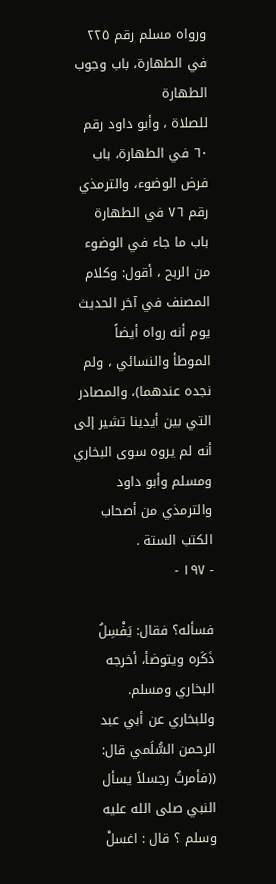ورواه مسلم رقم ٢٢٥ في الطهارة، باب وجوب الطهارة
للصلاة ، وأبو داود رقم ٦٠ في الطهارة، باب فرض الوضوء، والترمذي رقم ٧٦ في الطهارة
باب ما جاء في الوضوء من الربح ، أقول: وكلام المصنف في آخر الحديث يوم أنه رواه أيضاً
الموطأ والنسائي ، ولم نجده عندهما)، والمصادر التي بين أيدينا تشير إلى أنه لم يروه سوى البخاري
ومسلم وأبو داود والترمذي من أصحاب الكتب الستة .
- ١٩٧ -

فسأله؟ فقال: يَفْسِلُ ذَكَره ويتوضأ، أخرجه البخاري ومسلم.
وللبخاري عن أبي عبد الرحمن السُّلَمي قال: ((فأمرتُ رجسلاً يسأل
النبي صلى الله عليه وسلم ؟ قال : اغسلْ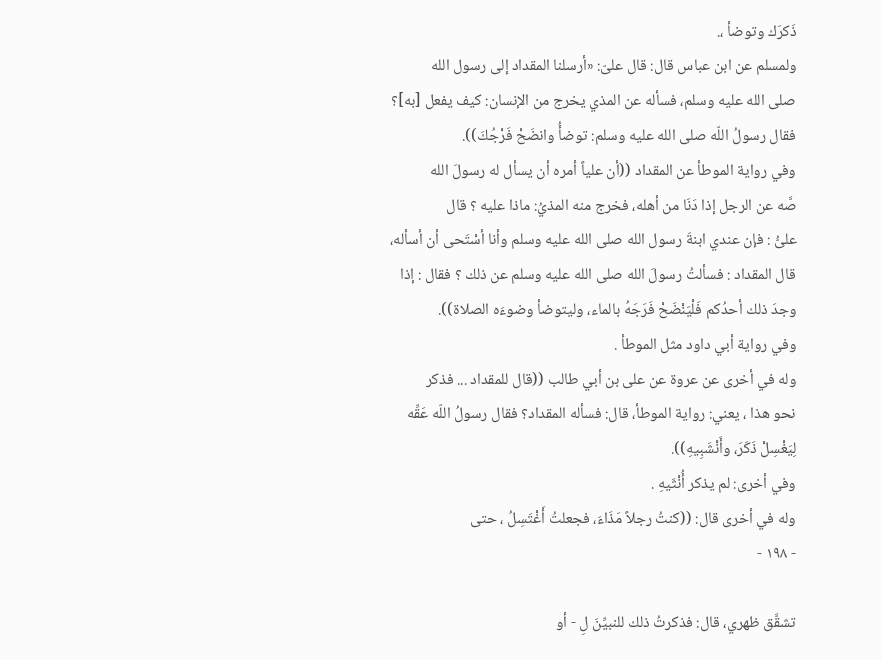ذَكرَك وتوضأ ،.
ولمسلم عن ابن عباس قال: قال علىّ: «أرسلنا المقداد إلى رسول الله
صلى الله عليه وسلم، فسأله عن المذي يخرج من الإنسان: كيف يفعل [به]؟
فقال رسولُ اللّه صلى الله عليه وسلم: توضأُ وانضَحْ فَرْجُكَ)).
وفي رواية الموطأ عن المقداد ((أن علياً أمره أن يسأل له رسولَ الله
صَّه عن الرجل إذا دَنَا من أهله، فخرج منه المذيُ: ماذا عليه ؟ قال
علىُّ : فإن عندي ابنةَ رسول الله صلى الله عليه وسلم وأنا أسْتَحى أن أسأله،
قال المقداد : فسألتُ رسولَ الله صلى الله عليه وسلم عن ذلك ؟ فقال : إذا
وجدَ ذلك أحدُكم فَلْيَنْضَحْ فَرَجَهُ بالماء، وليتوضأ وضوءَه الصلاة)).
وفي رواية أبي داود مثل الموطأ .
وله في أخرى عن عروة عن على بن أبي طالب ((قال للمقداد ... فذكر
نحو هذا ، يعني: رواية الموطأ، قال: فسأله المقداد؟ فقال رسولُ اللّه عَقِّه
لِيَغْسِلْ ذَكَرَ، وأَنْشَبِيهِ)).
وفي أخرى: لم يذكر أُنْثَيهِ .
وله في أخرى قال: ((كنتُ رجلاً مَذَاءَ، فجعلتُ أَغْتَسِلُ ، حتى
- ١٩٨ -

تشقَّق ظهري، قال: فذكرتُ ذلك للنبيِّنَ لِ - أو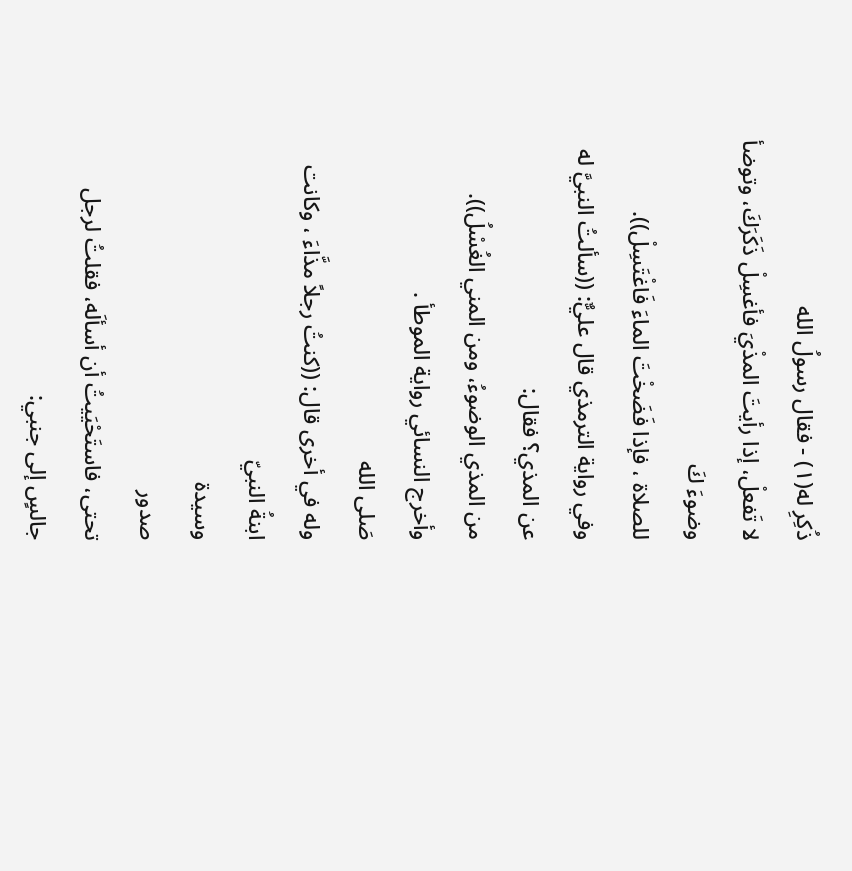ذُكِرِ له(١) - فقال رسولُ الله
لا تَفعلْ، إذا رأيتَ المذْيَ فأغسِلْ ذَكَرَكَ، وتوضأ وضوءَ كَ
للصلاة ، فإذا فَضَخْتَ الماءَ فَاغْتَسِلْ)).
وفي رواية الترمذي قال عليٌّ: ((سألتُ النبيَّ له عن المذي؟ فقال:
من المذي الوضوءُ، ومن المني الغُسْلُ)).
وأخرج النسائي رواية الموطأ .
صَلى الله
وله في أخرى قال: ((كنتُ رجلاً مذَّاءَ ، وكانت ابنةُ النبيّ
وسيدة
صدور
تحتى، فاستَحْيَيتُ أن أسألَه، فقلتُ لرجل جالسٍ إلى جنبي: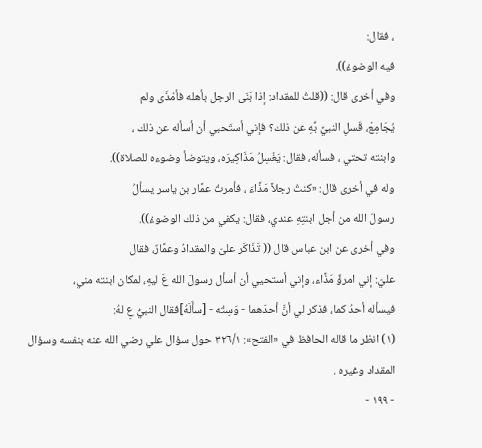، فقال:
فيه الوضوءُ)).
وفي أخرى قال: ((قلتُ للمقداد: إذا بَنَى الرجل بأهله فأمْذَى ولم
يُجَامِعْ، قَسلِ النبيَّ بِّهِ عن ذلك؟ فإني أستَحبي أن أسأله عن ذلك ،
وابنته تحتي ، فسأله، فقال: يَغْسِلُ مَذَاكِيرَه، ويتوضأ وضوءه للصلاة)).
وله في أخرى قال: «كنتُ رجلاً مَذَّاءَ ، فأمرتُ عمَّار بن ياسر يسألُ
رسولَ الله من أجل ابنتِهِ عندي، فقال: يكفي من ذلك الوضوءُ)).
وفي أخرى عن ابن عباس قال (( تَذَاكَر علىّ والمقدادُ وعمَّارٌ، فقال
عليّ: إني امرؤٌ مَذَّاء، وإني أستحيي أن أسأل رسولَ الله عَ ليهِ، لمكان ابنته مني،
فيسأله أحدُ كما، فذكر لي أنَّ أحدَهما - وَسِتُه - [سأَلَهُ]فقال النبيُّ عِ لهُ:
(١) انظر ما قاله الحافظ في «الفتح»: ٣٢٦/١ حول سؤال علي رضي الله عنه بنفسه وسؤال
المقداد وغيره .
- ١٩٩ -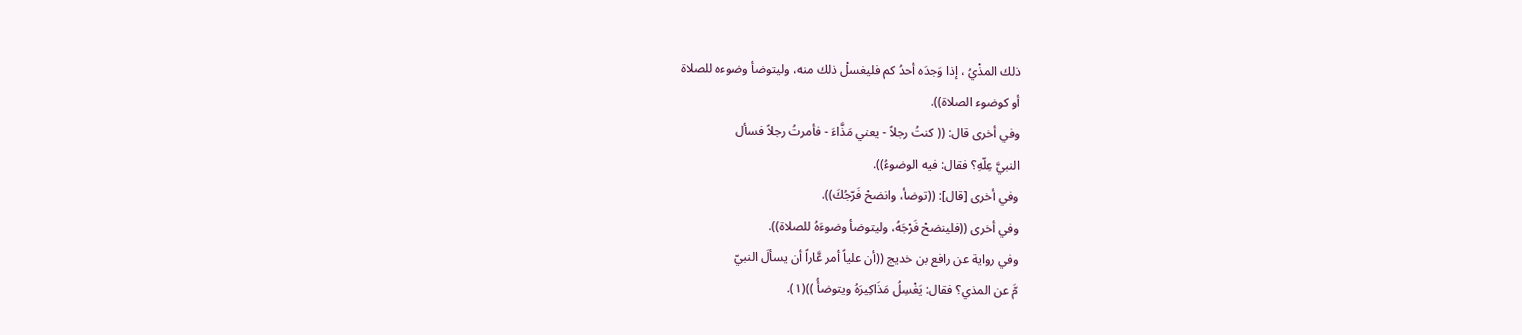ذلك المذْيُ ، إذا وَجدَه أحدُ كم فليغسلْ ذلك منه، وليتوضأ وضوءه للصلاة
أو كوضوء الصلاة)).
وفي أخرى قال: (( كنتُ رجلاً - يعني مَذَّاءَ - فأمرتُ رجلاً فسأل
النبيَّ عِلّهِ؟ فقال: فيه الوضوءُ)).
وفي أخرى [قال]: ((توضأ، وانضحْ فَرّجُكَ)).
وفي أخرى ((فلينضحْ فَرْجَهُ، وليتوضأ وضوءَهُ للصلاة)).
وفي رواية عن رافع بن خديج ((أن علياً أمر عَّاراً أن يسألَ النبيّ
مَّ عن المذي؟ فقال: يَغْسِلُ مَذَاكِيرَهُ ويتوضأُ ))(١).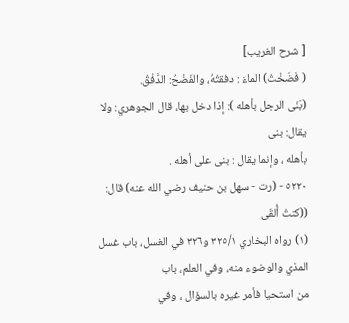[ شرح الغريب]
( فَضَخْتُ) الماءَ : دفقتُهُ، والفَضْحُ: الدَّفْقُ.
(بَنَى الرجل بأهله ): إذا دخل بها، قال الجوهري: ولا يقال: بنى
بأهله ، وإنما يقال : بنى على أهله .
٥٢٢٠ - (رت - سهل بن حنيف رضي الله عنه) قال: ((كنتُ أُلقَى
(١) رواه البخاري ٣٢٥/١ و٣٢٦ في الغسل، باب غسل المذي والوضوء منه، وفي العلم، باب
من استحيا فأمر غيره بالسؤال ، وفي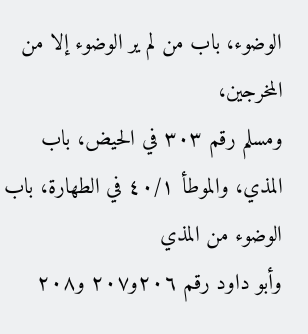الوضوء، باب من لم ير الوضوء إلا من المخرجين،
ومسلم رقم ٣٠٣ في الحيض، باب المذي، والموطأ ٤٠/١ في الطهارة، باب الوضوء من المذي
وأبو داود رقم ٢٠٦و٢٠٧ و٢٠٨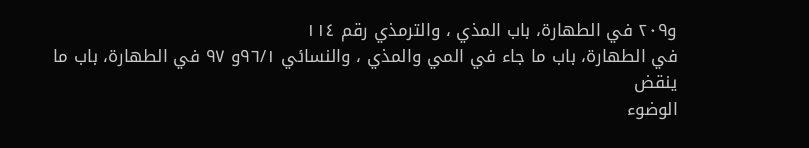و٢٠٩ في الطهارة، باب المذي ، والترمذي رقم ١١٤
في الطهارة، باب ما جاء في المي والمذي ، والنسائي ٩٦/١و ٩٧ في الطهارة، باب ما ينقض
الوضوء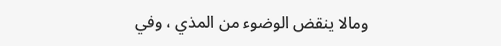ومالا ينقض الوضوء من المذي ، وفي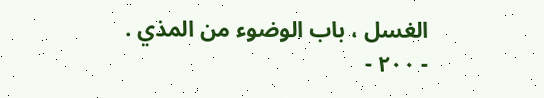الغسل ، باب الوضوء من المذي .
- ٢٠٠ -